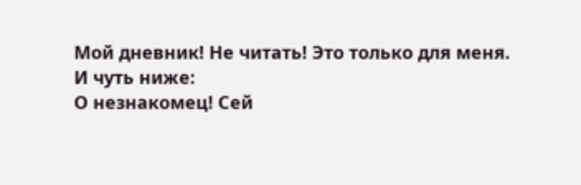Мой дневник! Не читать! Это только для меня.
И чуть ниже:
О незнакомец! Сей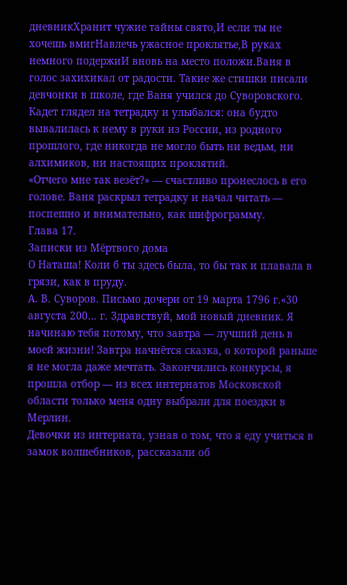дневникХранит чужие тайны свято,И если ты не хочешь вмигНавлечь ужасное проклятье,В руках немного подержиИ вновь на место положи.Ваня в голос захихикал от радости. Такие же стишки писали девчонки в школе, где Ваня учился до Суворовского. Кадет глядел на тетрадку и улыбался: она будто вывалилась к нему в руки из России, из родного прошлого, где никогда не могло быть ни ведьм, ни алхимиков, ни настоящих проклятий.
«Отчего мне так везёт?» — счастливо пронеслось в его голове. Ваня раскрыл тетрадку и начал читать — поспешно и внимательно, как шифрограмму.
Глава 17.
Записки из Мёртвого дома
О Наташа! Коли б ты здесь была, то бы так и плавала в грязи, как в пруду.
А. В. Суворов. Письмо дочери от 19 марта 1796 г.«30 августа 200… г. Здравствуй, мой новый дневник. Я начинаю тебя потому, что завтра — лучший день в моей жизни! Завтра начнётся сказка, о которой раньше я не могла даже мечтать. Закончились конкурсы, я прошла отбор — из всех интернатов Московской области только меня одну выбрали для поездки в Мерлин.
Девочки из интерната, узнав о том, что я еду учиться в замок волшебников, рассказали об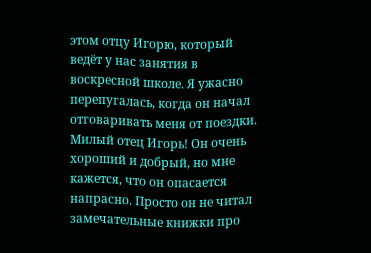этом отцу Игорю, который ведёт у нас занятия в воскресной школе. Я ужасно перепугалась, когда он начал отговаривать меня от поездки. Милый отец Игорь! Он очень хороший и добрый, но мне кажется, что он опасается напрасно. Просто он не читал замечательные книжки про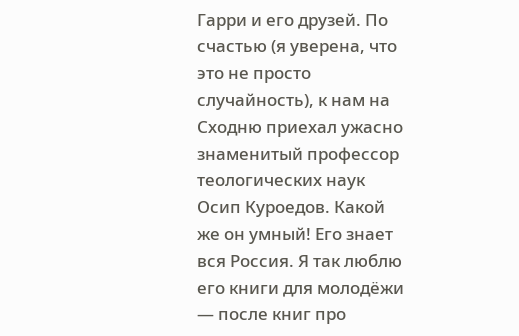Гарри и его друзей. По счастью (я уверена, что это не просто случайность), к нам на Сходню приехал ужасно знаменитый профессор теологических наук Осип Куроедов. Какой же он умный! Его знает вся Россия. Я так люблю его книги для молодёжи — после книг про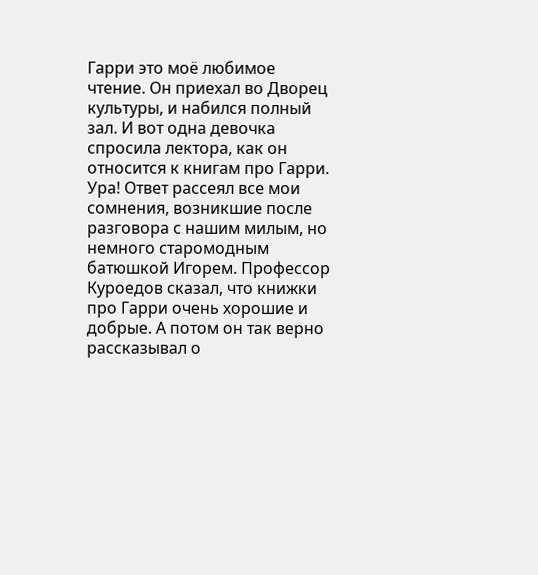Гарри это моё любимое чтение. Он приехал во Дворец культуры, и набился полный зал. И вот одна девочка спросила лектора, как он относится к книгам про Гарри. Ура! Ответ рассеял вcе мои сомнения, возникшие после разговора с нашим милым, но немного старомодным батюшкой Игорем. Профессор Куроедов сказал, что книжки про Гарри очень хорошие и добрые. А потом он так верно рассказывал о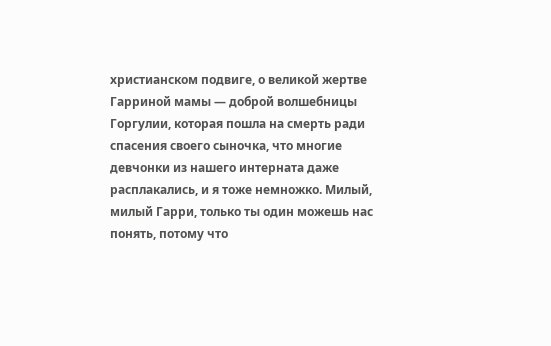христианском подвиге, о великой жертве Гарриной мамы — доброй волшебницы Горгулии, которая пошла на смерть ради спасения своего сыночка, что многие девчонки из нашего интерната даже расплакались, и я тоже немножко. Милый, милый Гарри, только ты один можешь нас понять, потому что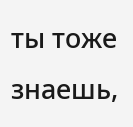ты тоже знаешь,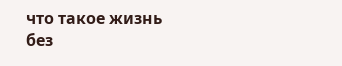что такое жизнь без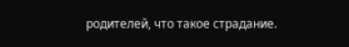родителей, что такое страдание.